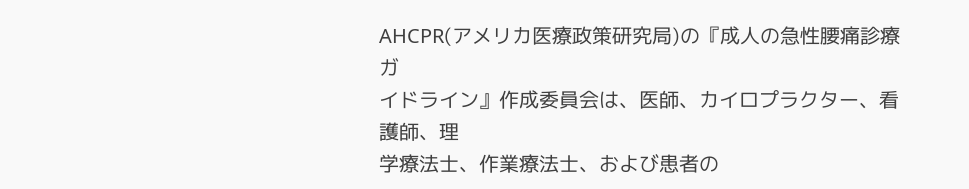AHCPR(アメリカ医療政策研究局)の『成人の急性腰痛診療ガ
イドライン』作成委員会は、医師、カイロプラクター、看護師、理
学療法士、作業療法士、および患者の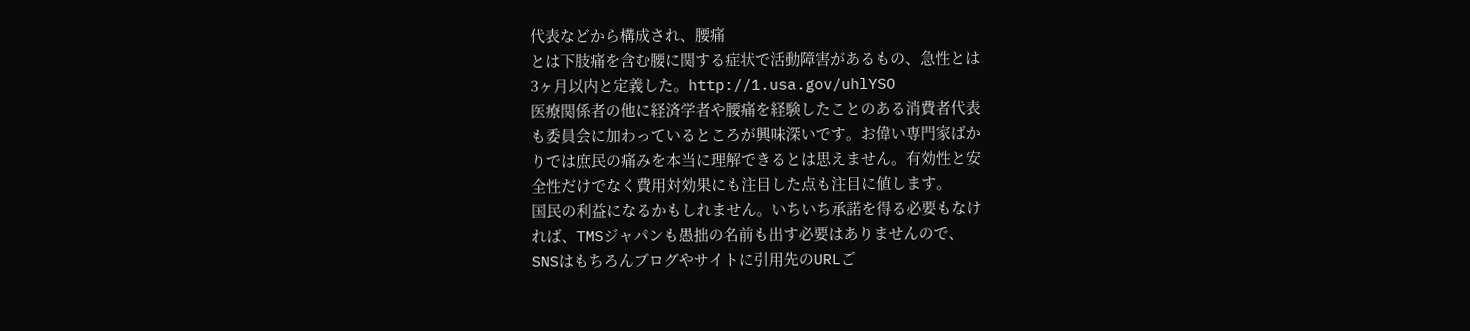代表などから構成され、腰痛
とは下肢痛を含む腰に関する症状で活動障害があるもの、急性とは
3ヶ月以内と定義した。http://1.usa.gov/uhlYSO
医療関係者の他に経済学者や腰痛を経験したことのある消費者代表
も委員会に加わっているところが興味深いです。お偉い専門家ばか
りでは庶民の痛みを本当に理解できるとは思えません。有効性と安
全性だけでなく費用対効果にも注目した点も注目に値します。
国民の利益になるかもしれません。いちいち承諾を得る必要もなけ
れば、TMSジャパンも愚拙の名前も出す必要はありませんので、
SNSはもちろんブログやサイトに引用先のURLご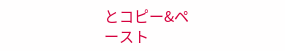とコピー&ペ
ースト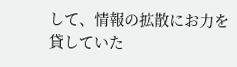して、情報の拡散にお力を貸していた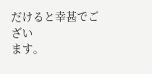だけると幸甚でござい
ます。